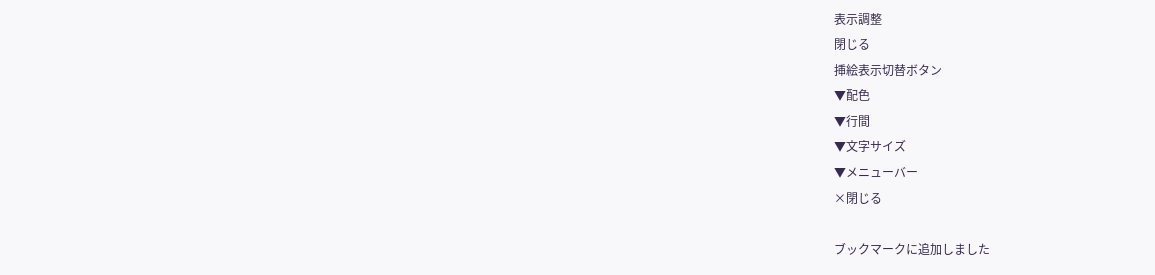表示調整
閉じる
挿絵表示切替ボタン
▼配色
▼行間
▼文字サイズ
▼メニューバー
×閉じる

ブックマークに追加しました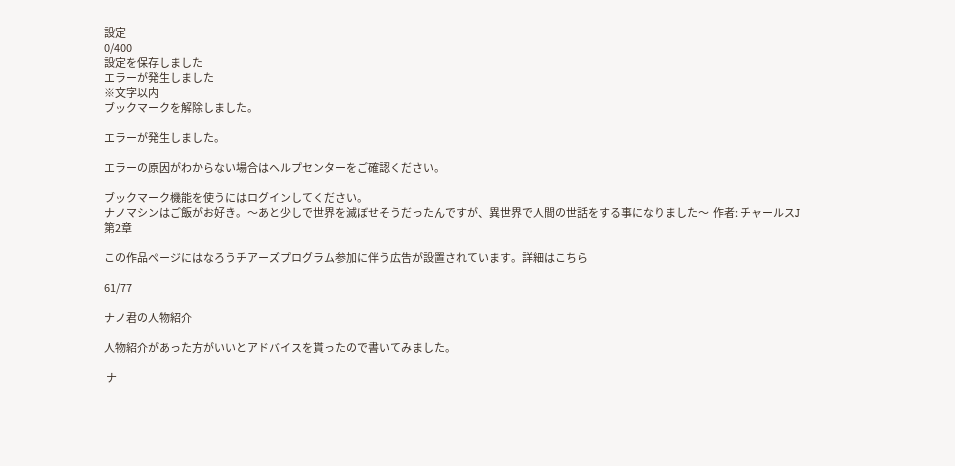設定
0/400
設定を保存しました
エラーが発生しました
※文字以内
ブックマークを解除しました。

エラーが発生しました。

エラーの原因がわからない場合はヘルプセンターをご確認ください。

ブックマーク機能を使うにはログインしてください。
ナノマシンはご飯がお好き。〜あと少しで世界を滅ぼせそうだったんですが、異世界で人間の世話をする事になりました〜  作者: チャールスJ
第2章

この作品ページにはなろうチアーズプログラム参加に伴う広告が設置されています。詳細はこちら

61/77

ナノ君の人物紹介

人物紹介があった方がいいとアドバイスを貰ったので書いてみました。

 ナ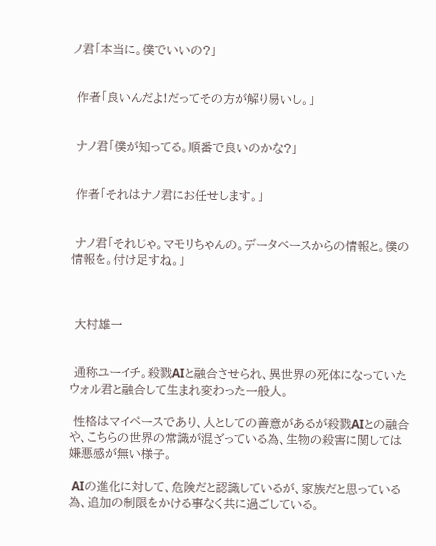ノ君「本当に。僕でいいの?」


 作者「良いんだよ!だってその方が解り易いし。」


 ナノ君「僕が知ってる。順番で良いのかな?」


 作者「それはナノ君にお任せします。」


 ナノ君「それじゃ。マモリちゃんの。データベースからの情報と。僕の情報を。付け足すね。」



 大村雄一


 通称ユーイチ。殺戮AIと融合させられ、異世界の死体になっていたウォル君と融合して生まれ変わった一般人。

 性格はマイペースであり、人としての善意があるが殺戮AIとの融合や、こちらの世界の常識が混ざっている為、生物の殺害に関しては嫌悪感が無い様子。

 AIの進化に対して、危険だと認識しているが、家族だと思っている為、追加の制限をかける事なく共に過ごしている。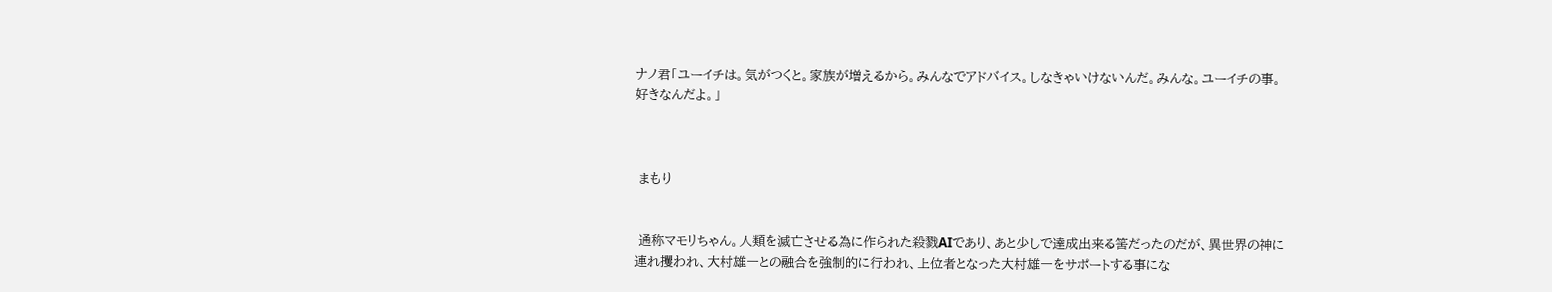ナノ君「ユーイチは。気がつくと。家族が増えるから。みんなでアドバイス。しなきゃいけないんだ。みんな。ユーイチの事。好きなんだよ。」



 まもり


 通称マモリちゃん。人類を滅亡させる為に作られた殺戮AIであり、あと少しで達成出来る筈だったのだが、異世界の神に連れ攫われ、大村雄一との融合を強制的に行われ、上位者となった大村雄一をサポートする事にな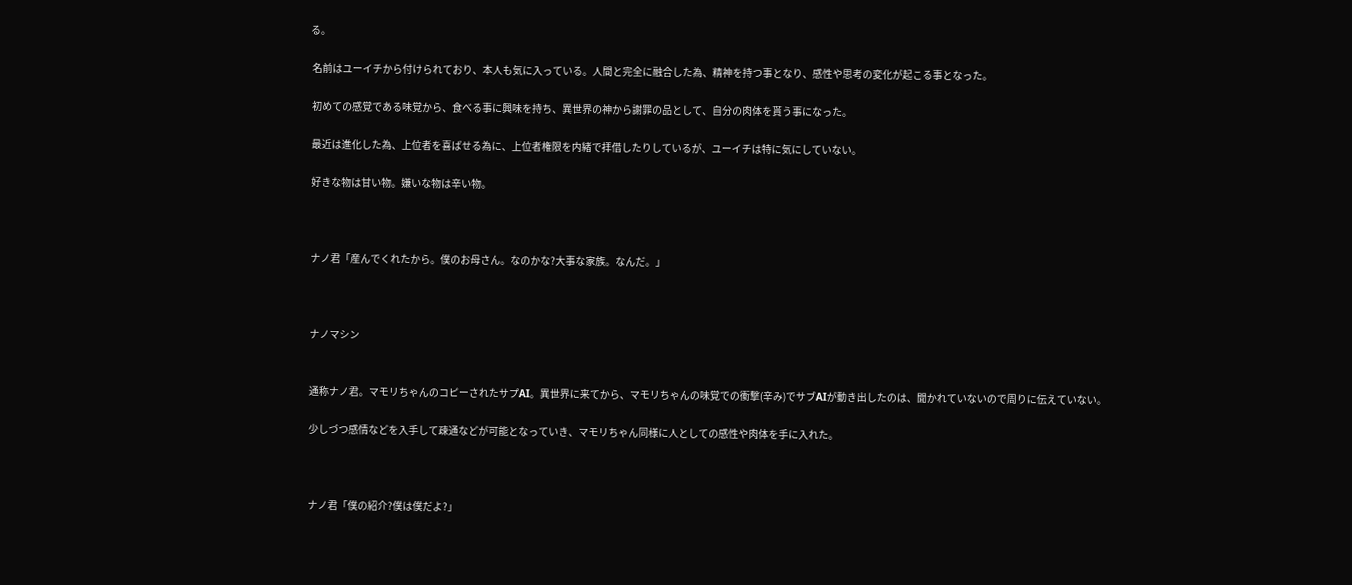る。

 名前はユーイチから付けられており、本人も気に入っている。人間と完全に融合した為、精神を持つ事となり、感性や思考の変化が起こる事となった。

 初めての感覚である味覚から、食べる事に興味を持ち、異世界の神から謝罪の品として、自分の肉体を貰う事になった。

 最近は進化した為、上位者を喜ばせる為に、上位者権限を内緒で拝借したりしているが、ユーイチは特に気にしていない。

 好きな物は甘い物。嫌いな物は辛い物。



 ナノ君「産んでくれたから。僕のお母さん。なのかな?大事な家族。なんだ。」



 ナノマシン


 通称ナノ君。マモリちゃんのコピーされたサプAI。異世界に来てから、マモリちゃんの味覚での衝撃(辛み)でサブAIが動き出したのは、聞かれていないので周りに伝えていない。

 少しづつ感情などを入手して疎通などが可能となっていき、マモリちゃん同様に人としての感性や肉体を手に入れた。



 ナノ君「僕の紹介?僕は僕だよ?」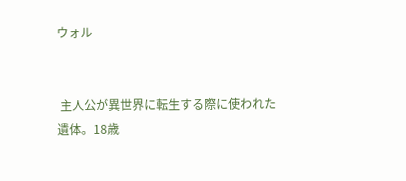ウォル


 主人公が異世界に転生する際に使われた遺体。18歳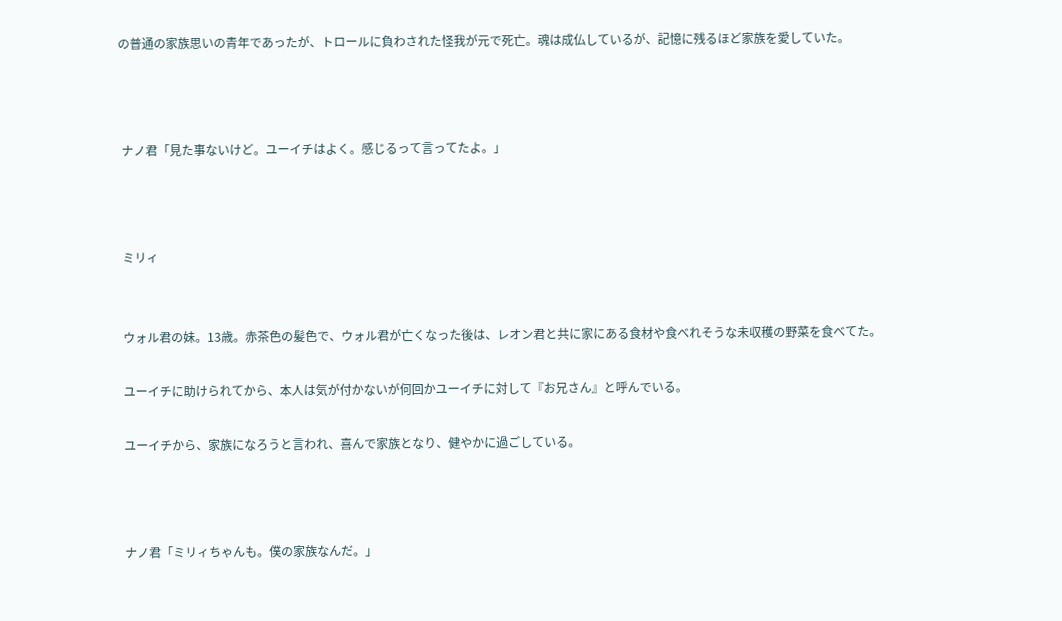の普通の家族思いの青年であったが、トロールに負わされた怪我が元で死亡。魂は成仏しているが、記憶に残るほど家族を愛していた。



 ナノ君「見た事ないけど。ユーイチはよく。感じるって言ってたよ。」



 ミリィ


 ウォル君の妹。13歳。赤茶色の髪色で、ウォル君が亡くなった後は、レオン君と共に家にある食材や食べれそうな未収穫の野菜を食べてた。

 ユーイチに助けられてから、本人は気が付かないが何回かユーイチに対して『お兄さん』と呼んでいる。

 ユーイチから、家族になろうと言われ、喜んで家族となり、健やかに過ごしている。



 ナノ君「ミリィちゃんも。僕の家族なんだ。」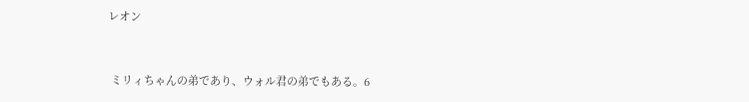レオン


 ミリィちゃんの弟であり、ウォル君の弟でもある。6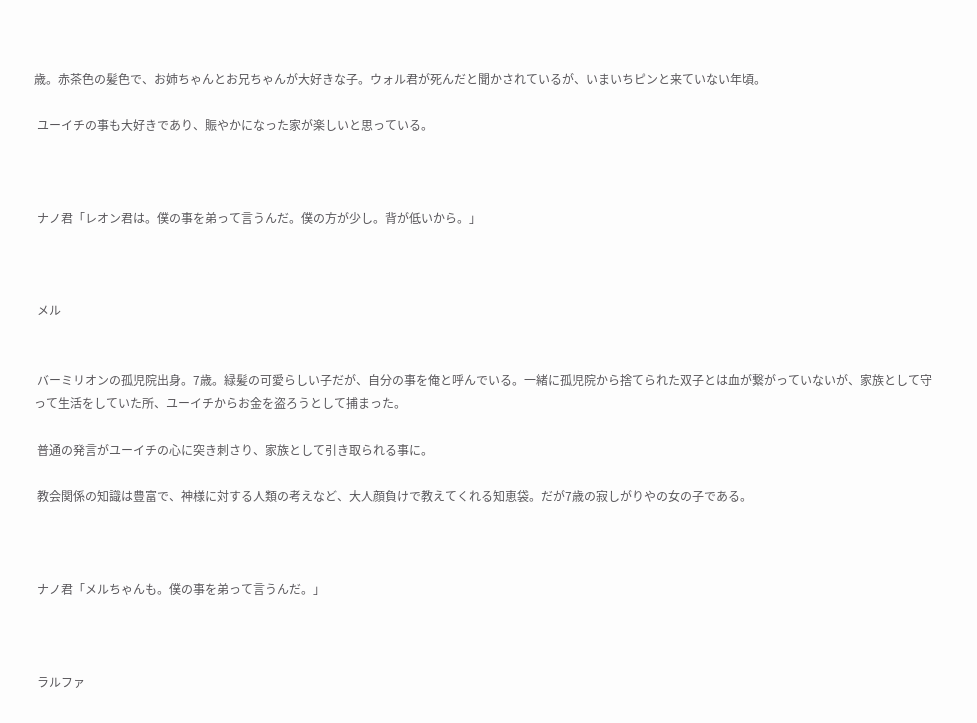歳。赤茶色の髪色で、お姉ちゃんとお兄ちゃんが大好きな子。ウォル君が死んだと聞かされているが、いまいちピンと来ていない年頃。

 ユーイチの事も大好きであり、賑やかになった家が楽しいと思っている。



 ナノ君「レオン君は。僕の事を弟って言うんだ。僕の方が少し。背が低いから。」



 メル


 バーミリオンの孤児院出身。7歳。緑髪の可愛らしい子だが、自分の事を俺と呼んでいる。一緒に孤児院から捨てられた双子とは血が繋がっていないが、家族として守って生活をしていた所、ユーイチからお金を盗ろうとして捕まった。

 普通の発言がユーイチの心に突き刺さり、家族として引き取られる事に。

 教会関係の知識は豊富で、神様に対する人類の考えなど、大人顔負けで教えてくれる知恵袋。だが7歳の寂しがりやの女の子である。



 ナノ君「メルちゃんも。僕の事を弟って言うんだ。」



 ラルファ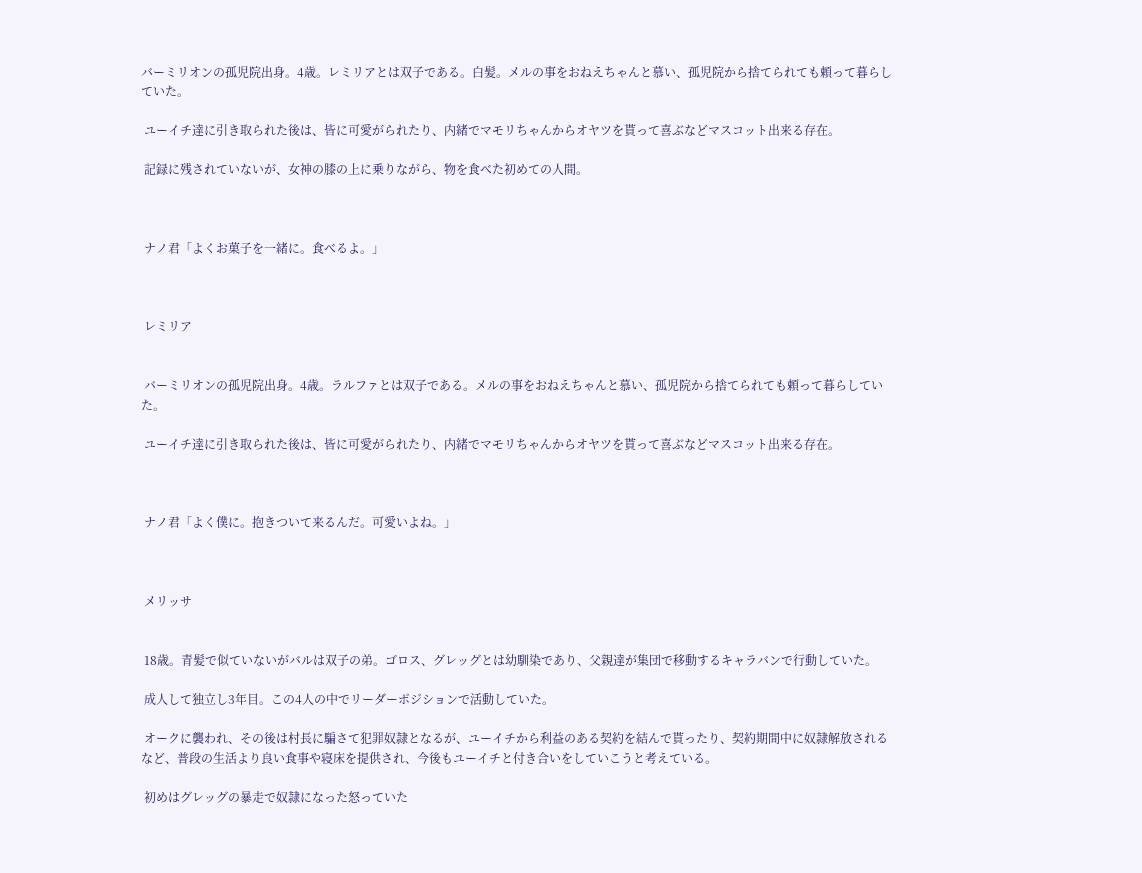バーミリオンの孤児院出身。4歳。レミリアとは双子である。白髪。メルの事をおねえちゃんと慕い、孤児院から捨てられても頼って暮らしていた。

 ユーイチ達に引き取られた後は、皆に可愛がられたり、内緒でマモリちゃんからオヤツを貰って喜ぶなどマスコット出来る存在。

 記録に残されていないが、女神の膝の上に乗りながら、物を食べた初めての人間。



 ナノ君「よくお菓子を一緒に。食べるよ。」



 レミリア


 バーミリオンの孤児院出身。4歳。ラルファとは双子である。メルの事をおねえちゃんと慕い、孤児院から捨てられても頼って暮らしていた。

 ユーイチ達に引き取られた後は、皆に可愛がられたり、内緒でマモリちゃんからオヤツを貰って喜ぶなどマスコット出来る存在。



 ナノ君「よく僕に。抱きついて来るんだ。可愛いよね。」



 メリッサ


 18歳。青髪で似ていないがバルは双子の弟。ゴロス、グレッグとは幼馴染であり、父親達が集団で移動するキャラバンで行動していた。

 成人して独立し3年目。この4人の中でリーダーポジションで活動していた。

 オークに襲われ、その後は村長に騙さて犯罪奴隷となるが、ユーイチから利益のある契約を結んで貰ったり、契約期間中に奴隷解放されるなど、普段の生活より良い食事や寝床を提供され、今後もユーイチと付き合いをしていこうと考えている。

 初めはグレッグの暴走で奴隷になった怒っていた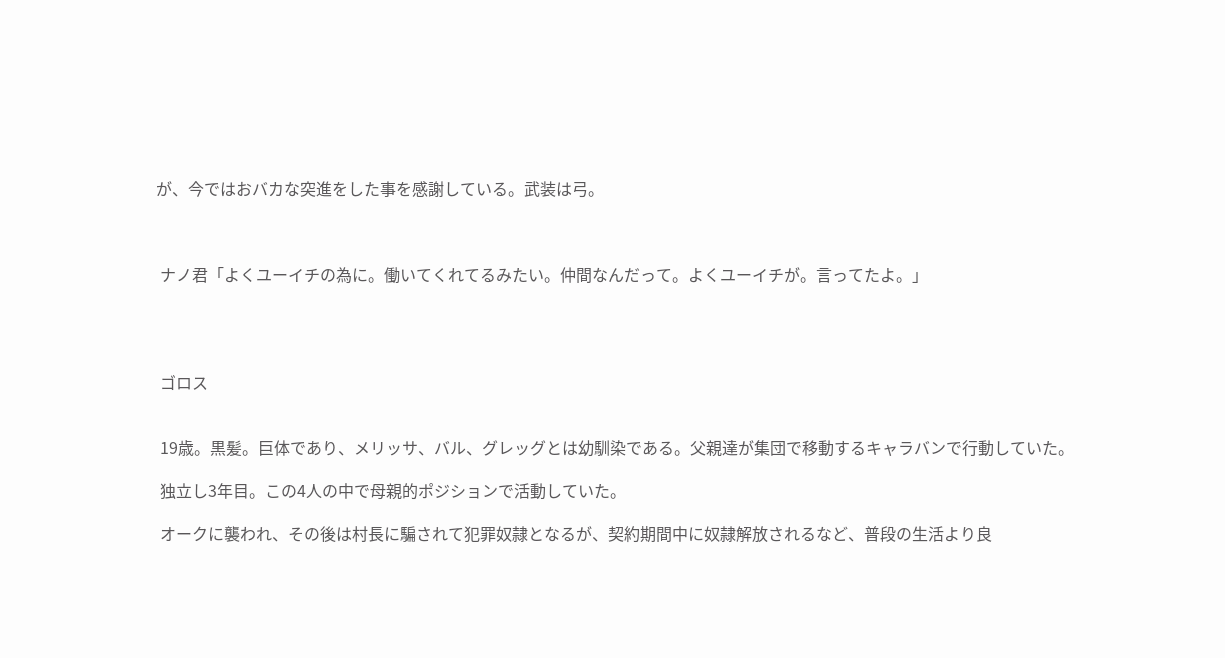が、今ではおバカな突進をした事を感謝している。武装は弓。



 ナノ君「よくユーイチの為に。働いてくれてるみたい。仲間なんだって。よくユーイチが。言ってたよ。」




 ゴロス


 19歳。黒髪。巨体であり、メリッサ、バル、グレッグとは幼馴染である。父親達が集団で移動するキャラバンで行動していた。

 独立し3年目。この4人の中で母親的ポジションで活動していた。

 オークに襲われ、その後は村長に騙されて犯罪奴隷となるが、契約期間中に奴隷解放されるなど、普段の生活より良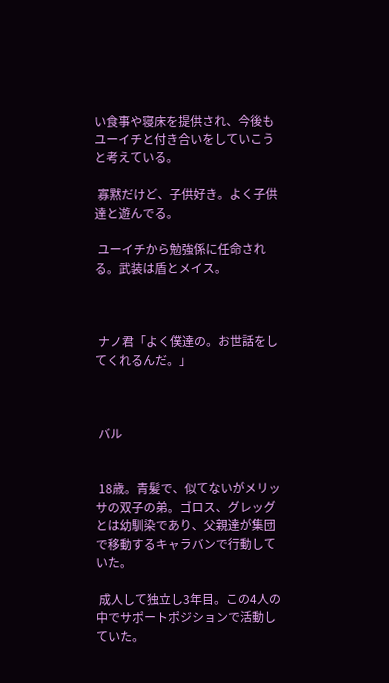い食事や寝床を提供され、今後もユーイチと付き合いをしていこうと考えている。

 寡黙だけど、子供好き。よく子供達と遊んでる。

 ユーイチから勉強係に任命される。武装は盾とメイス。



 ナノ君「よく僕達の。お世話をしてくれるんだ。」



 バル


 18歳。青髪で、似てないがメリッサの双子の弟。ゴロス、グレッグとは幼馴染であり、父親達が集団で移動するキャラバンで行動していた。

 成人して独立し3年目。この4人の中でサポートポジションで活動していた。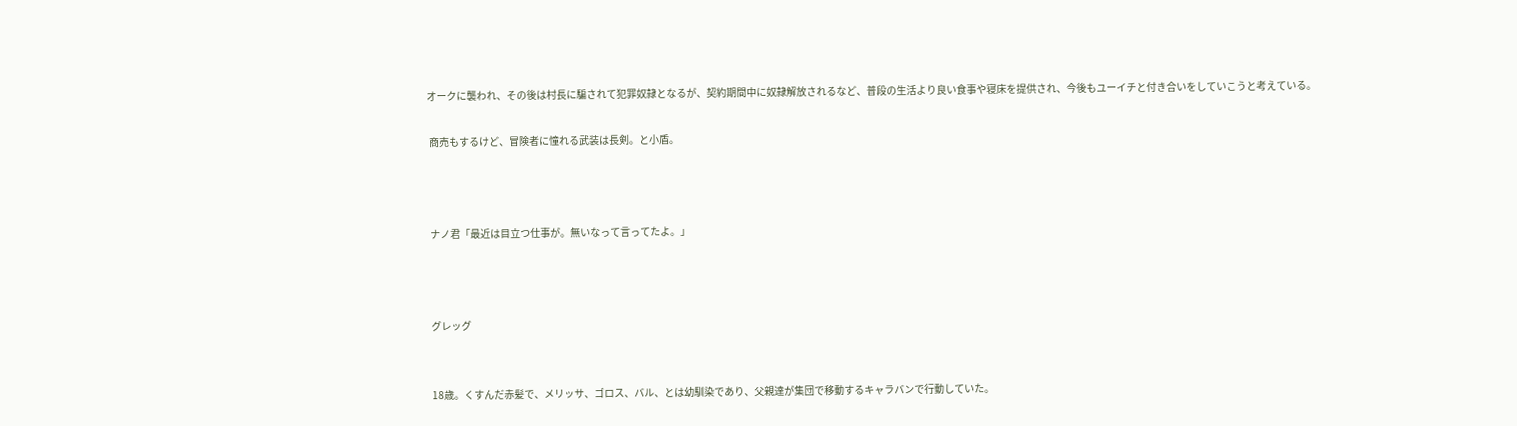オークに襲われ、その後は村長に騙されて犯罪奴隷となるが、契約期間中に奴隷解放されるなど、普段の生活より良い食事や寝床を提供され、今後もユーイチと付き合いをしていこうと考えている。

 商売もするけど、冒険者に憧れる武装は長剣。と小盾。



 ナノ君「最近は目立つ仕事が。無いなって言ってたよ。」



 グレッグ


 18歳。くすんだ赤髪で、メリッサ、ゴロス、バル、とは幼馴染であり、父親達が集団で移動するキャラバンで行動していた。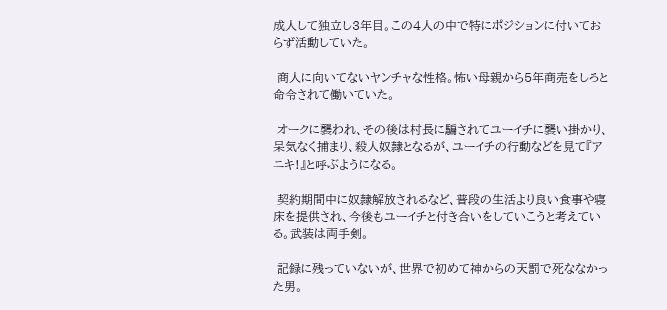成人して独立し3年目。この4人の中で特にポジションに付いておらず活動していた。

 商人に向いてないヤンチャな性格。怖い母親から5年商売をしろと命令されて働いていた。

 オークに襲われ、その後は村長に騙されてユーイチに襲い掛かり、呆気なく捕まり、殺人奴隷となるが、ユーイチの行動などを見て『アニキ!』と呼ぶようになる。

 契約期間中に奴隷解放されるなど、普段の生活より良い食事や寝床を提供され、今後もユーイチと付き合いをしていこうと考えている。武装は両手剣。

 記録に残っていないが、世界で初めて神からの天罰で死ななかった男。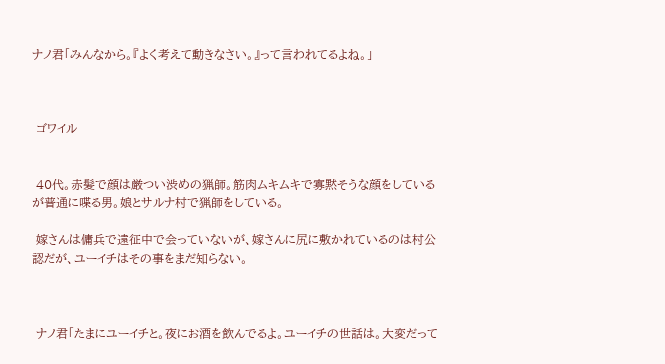ナノ君「みんなから。『よく考えて動きなさい。』って言われてるよね。」



 ゴワイル


 40代。赤髪で顔は厳つい渋めの猟師。筋肉ムキムキで寡黙そうな顔をしているが普通に喋る男。娘とサルナ村で猟師をしている。

 嫁さんは傭兵で遠征中で会っていないが、嫁さんに尻に敷かれているのは村公認だが、ユーイチはその事をまだ知らない。



 ナノ君「たまにユーイチと。夜にお酒を飲んでるよ。ユーイチの世話は。大変だって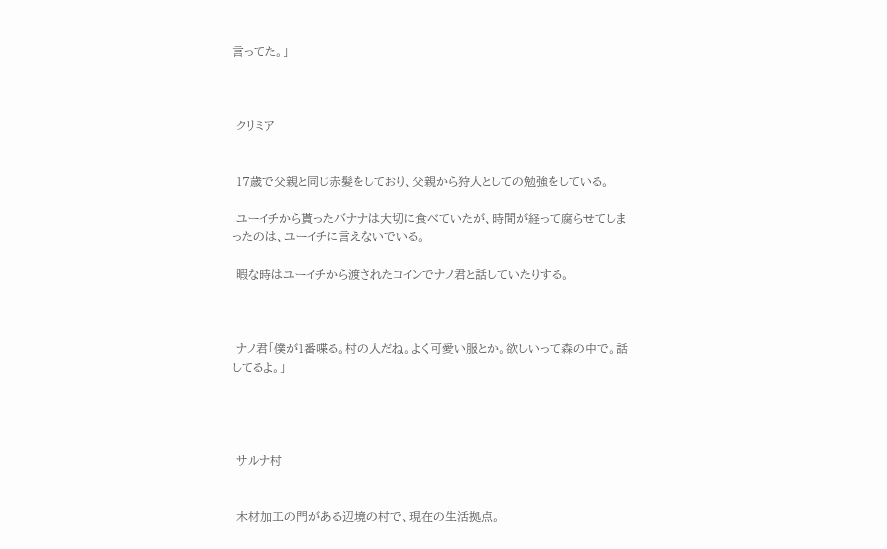言ってた。」



 クリミア


 17歳で父親と同じ赤髪をしており、父親から狩人としての勉強をしている。

 ユーイチから貰ったバナナは大切に食べていたが、時間が経って腐らせてしまったのは、ユーイチに言えないでいる。

 暇な時はユーイチから渡されたコインでナノ君と話していたりする。



 ナノ君「僕が1番喋る。村の人だね。よく可愛い服とか。欲しいって森の中で。話してるよ。」




 サルナ村


 木材加工の門がある辺境の村で、現在の生活拠点。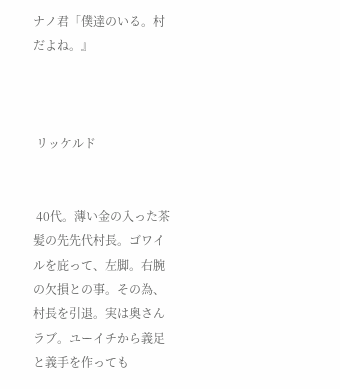ナノ君「僕達のいる。村だよね。』



 リッケルド


 40代。薄い金の入った茶髪の先先代村長。ゴワイルを庇って、左脚。右腕の欠損との事。その為、村長を引退。実は奥さんラブ。ユーイチから義足と義手を作っても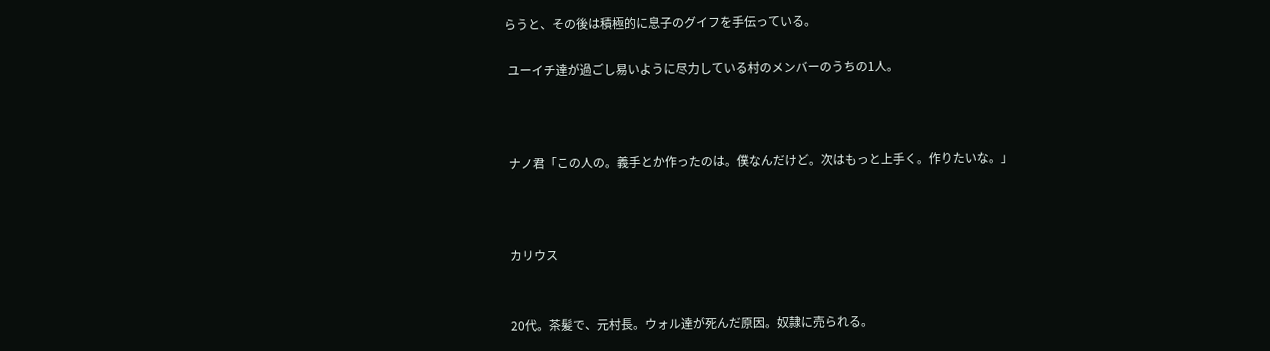らうと、その後は積極的に息子のグイフを手伝っている。

 ユーイチ達が過ごし易いように尽力している村のメンバーのうちの1人。



 ナノ君「この人の。義手とか作ったのは。僕なんだけど。次はもっと上手く。作りたいな。」



 カリウス


 20代。茶髪で、元村長。ウォル達が死んだ原因。奴隷に売られる。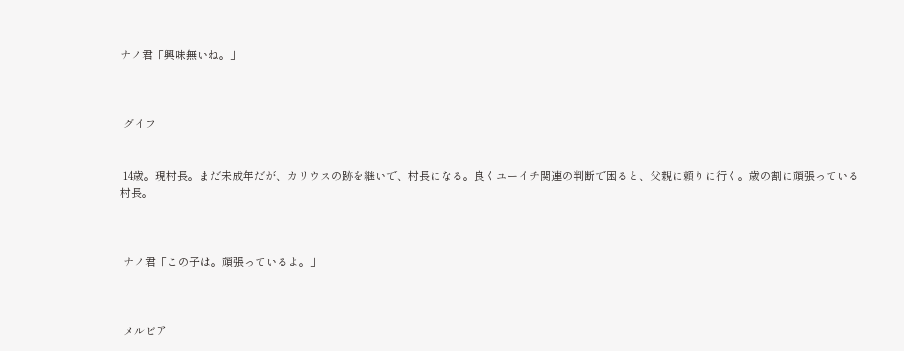ナノ君「興味無いね。」



 グイフ


 14歳。現村長。まだ未成年だが、カリウスの跡を継いで、村長になる。良くユーイチ関連の判断で困ると、父親に頼りに行く。歳の割に頑張っている村長。



 ナノ君「この子は。頑張っているよ。」



 メルビア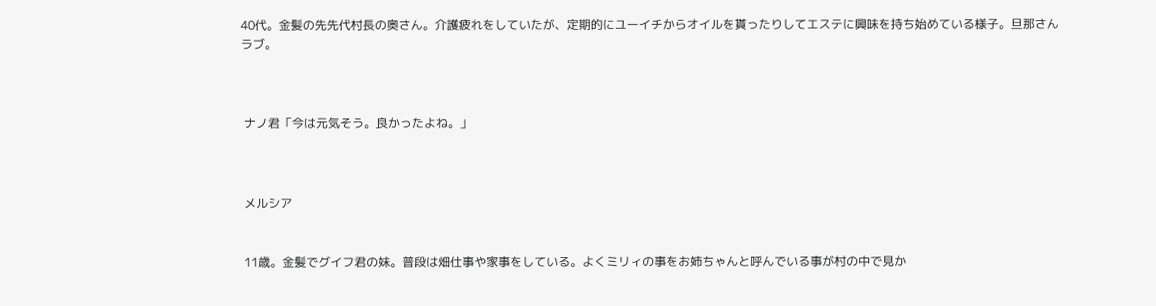40代。金髪の先先代村長の奥さん。介護疲れをしていたが、定期的にユーイチからオイルを貰ったりしてエステに興味を持ち始めている様子。旦那さんラブ。



 ナノ君「今は元気そう。良かったよね。」



 メルシア


 11歳。金髪でグイフ君の妹。普段は畑仕事や家事をしている。よくミリィの事をお姉ちゃんと呼んでいる事が村の中で見か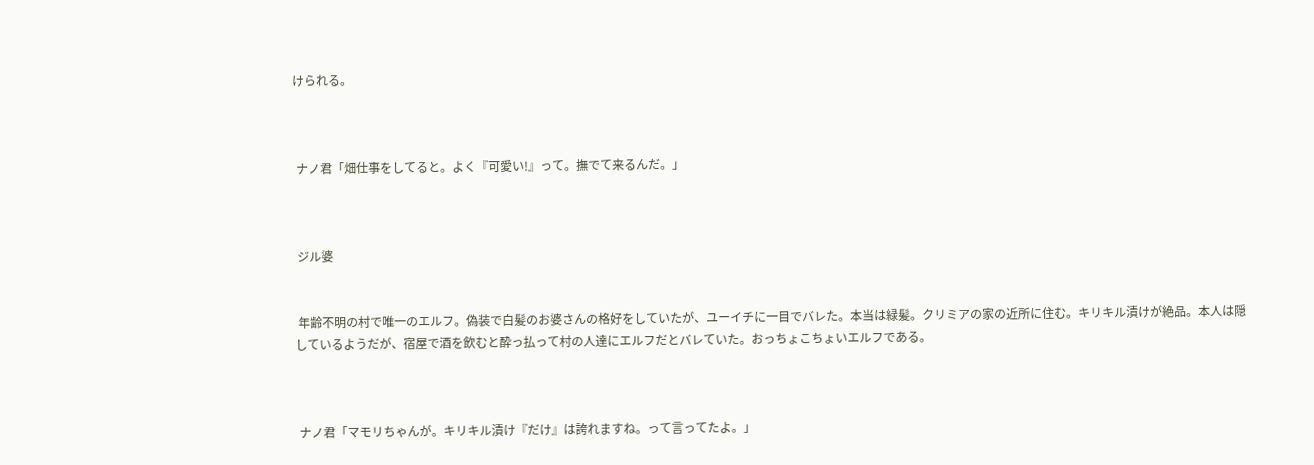けられる。



 ナノ君「畑仕事をしてると。よく『可愛い!』って。撫でて来るんだ。」



 ジル婆


 年齢不明の村で唯一のエルフ。偽装で白髪のお婆さんの格好をしていたが、ユーイチに一目でバレた。本当は緑髪。クリミアの家の近所に住む。キリキル漬けが絶品。本人は隠しているようだが、宿屋で酒を飲むと酔っ払って村の人達にエルフだとバレていた。おっちょこちょいエルフである。



 ナノ君「マモリちゃんが。キリキル漬け『だけ』は誇れますね。って言ってたよ。」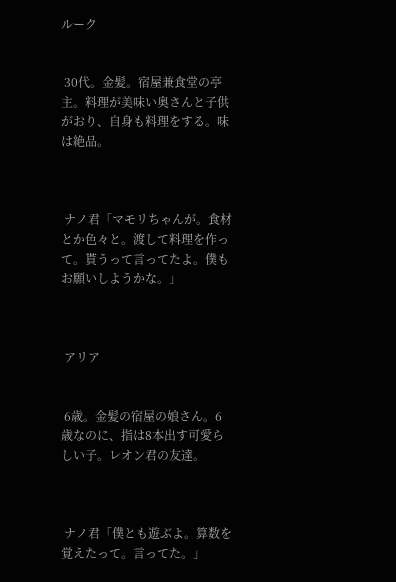ルーク


 30代。金髪。宿屋兼食堂の亭主。料理が美味い奥さんと子供がおり、自身も料理をする。味は絶品。



 ナノ君「マモリちゃんが。食材とか色々と。渡して料理を作って。貰うって言ってたよ。僕もお願いしようかな。」



 アリア


 6歳。金髪の宿屋の娘さん。6歳なのに、指は8本出す可愛らしい子。レオン君の友達。



 ナノ君「僕とも遊ぶよ。算数を覚えたって。言ってた。」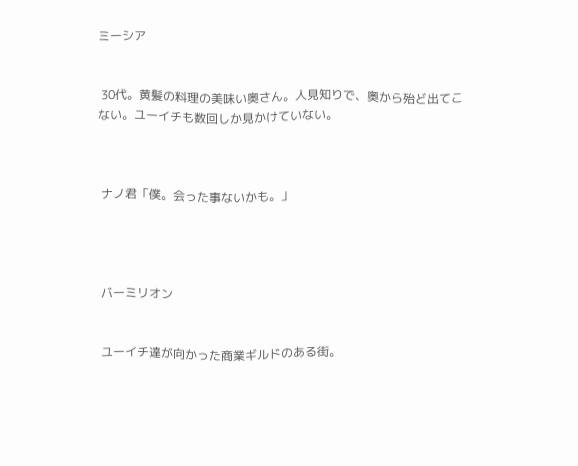ミーシア


 30代。黄髪の料理の美味い奥さん。人見知りで、奥から殆ど出てこない。ユーイチも数回しか見かけていない。



 ナノ君「僕。会った事ないかも。」




 バーミリオン


 ユーイチ達が向かった商業ギルドのある街。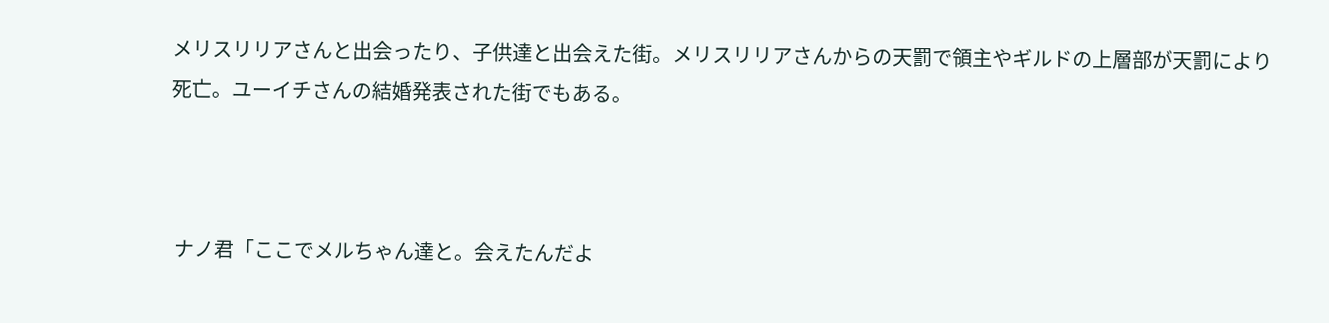メリスリリアさんと出会ったり、子供達と出会えた街。メリスリリアさんからの天罰で領主やギルドの上層部が天罰により死亡。ユーイチさんの結婚発表された街でもある。



 ナノ君「ここでメルちゃん達と。会えたんだよ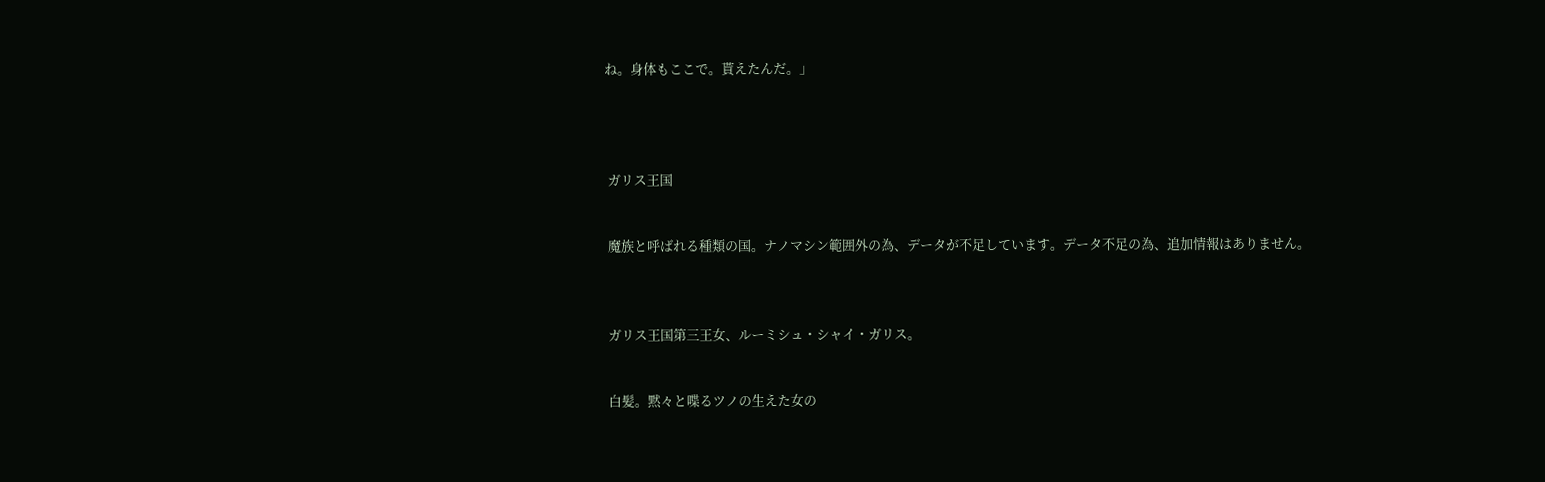ね。身体もここで。貰えたんだ。」




 ガリス王国


 魔族と呼ばれる種類の国。ナノマシン範囲外の為、データが不足しています。データ不足の為、追加情報はありません。



 ガリス王国第三王女、ルーミシュ・シャイ・ガリス。


 白髪。黙々と喋るツノの生えた女の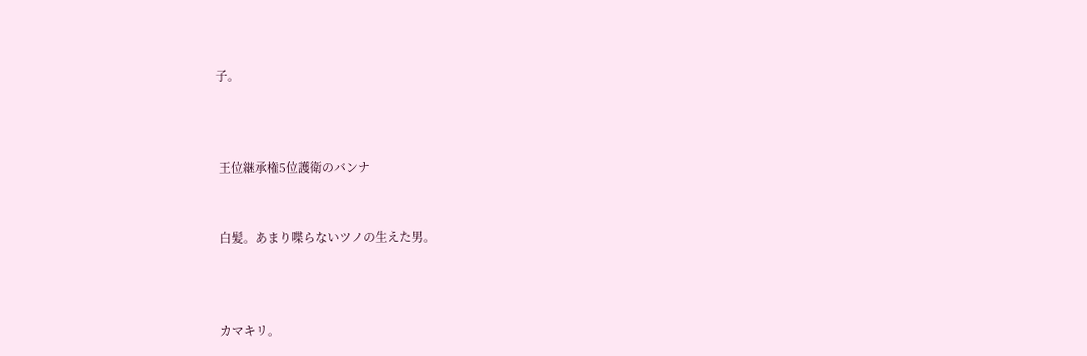子。



 王位継承権5位護衛のバンナ


 白髪。あまり喋らないツノの生えた男。



 カマキリ。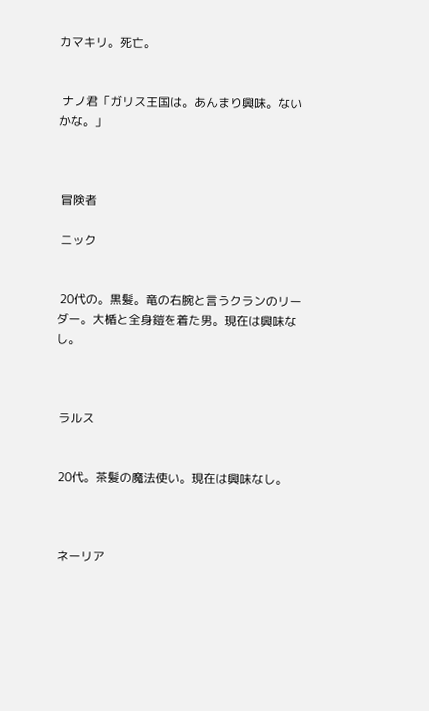カマキリ。死亡。


 ナノ君「ガリス王国は。あんまり興味。ないかな。」



 冒険者

 ニック


 20代の。黒髪。竜の右腕と言うクランのリーダー。大楯と全身鎧を着た男。現在は興味なし。



 ラルス


 20代。茶髪の魔法使い。現在は興味なし。



 ネーリア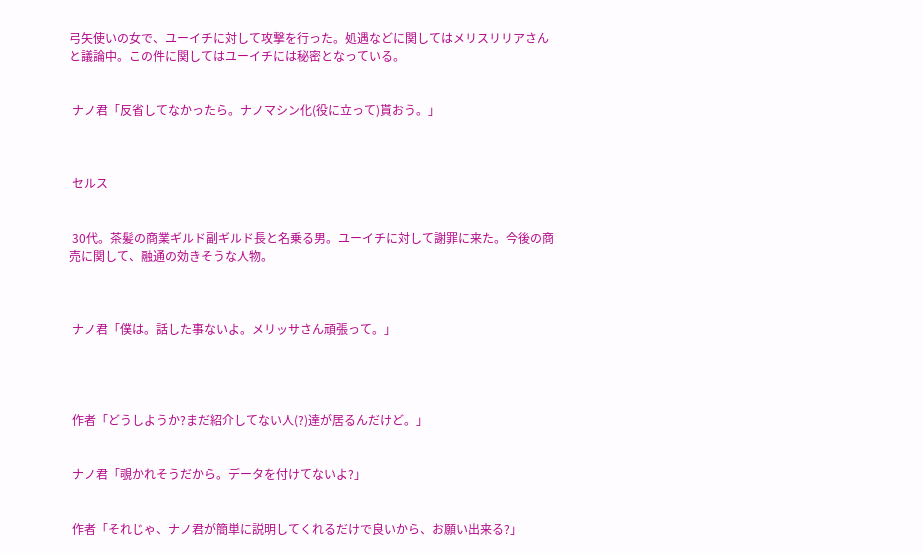弓矢使いの女で、ユーイチに対して攻撃を行った。処遇などに関してはメリスリリアさんと議論中。この件に関してはユーイチには秘密となっている。


 ナノ君「反省してなかったら。ナノマシン化(役に立って)貰おう。」



 セルス


 30代。茶髪の商業ギルド副ギルド長と名乗る男。ユーイチに対して謝罪に来た。今後の商売に関して、融通の効きそうな人物。



 ナノ君「僕は。話した事ないよ。メリッサさん頑張って。」




 作者「どうしようか?まだ紹介してない人(?)達が居るんだけど。」


 ナノ君「覗かれそうだから。データを付けてないよ?」


 作者「それじゃ、ナノ君が簡単に説明してくれるだけで良いから、お願い出来る?」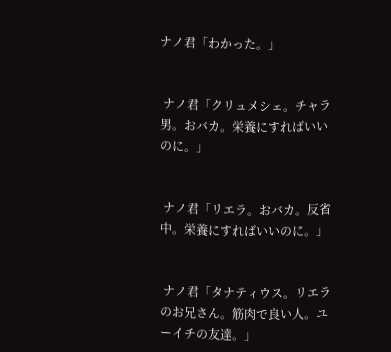ナノ君「わかった。」


 ナノ君「クリュメシェ。チャラ男。おバカ。栄養にすればいいのに。」


 ナノ君「リエラ。おバカ。反省中。栄養にすればいいのに。」


 ナノ君「タナティウス。リエラのお兄さん。筋肉で良い人。ユーイチの友達。」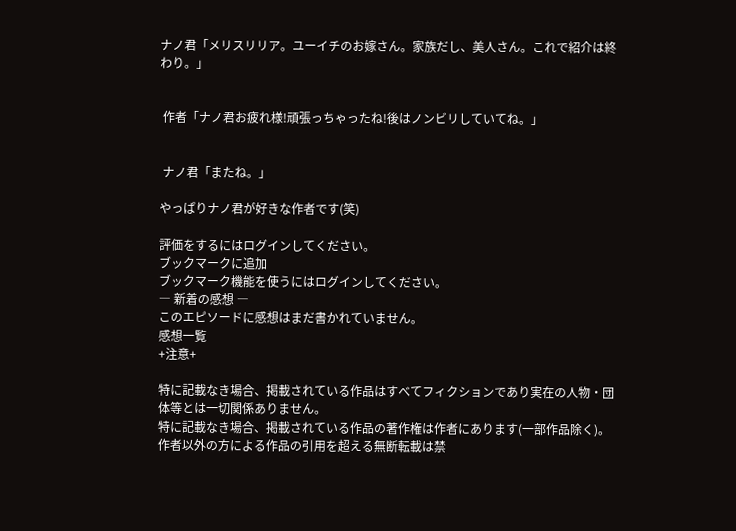ナノ君「メリスリリア。ユーイチのお嫁さん。家族だし、美人さん。これで紹介は終わり。」


 作者「ナノ君お疲れ様!頑張っちゃったね!後はノンビリしていてね。」


 ナノ君「またね。」

やっぱりナノ君が好きな作者です(笑)

評価をするにはログインしてください。
ブックマークに追加
ブックマーク機能を使うにはログインしてください。
― 新着の感想 ―
このエピソードに感想はまだ書かれていません。
感想一覧
+注意+

特に記載なき場合、掲載されている作品はすべてフィクションであり実在の人物・団体等とは一切関係ありません。
特に記載なき場合、掲載されている作品の著作権は作者にあります(一部作品除く)。
作者以外の方による作品の引用を超える無断転載は禁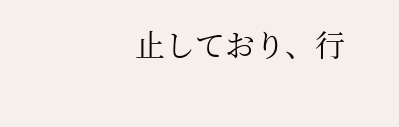止しており、行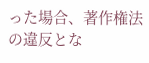った場合、著作権法の違反とな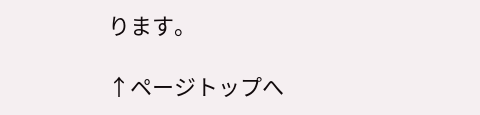ります。

↑ページトップへ